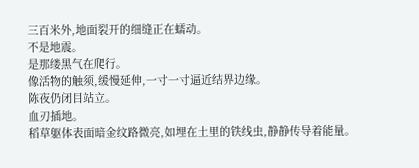三百米外,地面裂开的细缝正在蠕动。
不是地震。
是那缕黑气在爬行。
像活物的触须,缓慢延伸,一寸一寸逼近结界边缘。
陈夜仍闭目站立。
血刃插地。
稻草躯体表面暗金纹路微亮,如埋在土里的铁线虫,静静传导着能量。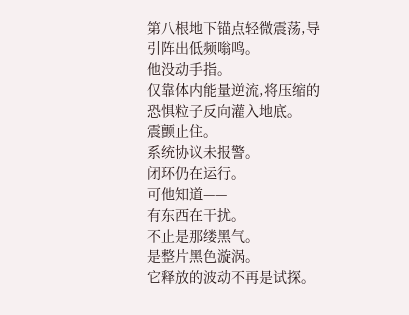第八根地下锚点轻微震荡,导引阵出低频嗡鸣。
他没动手指。
仅靠体内能量逆流,将压缩的恐惧粒子反向灌入地底。
震颤止住。
系统协议未报警。
闭环仍在运行。
可他知道——
有东西在干扰。
不止是那缕黑气。
是整片黑色漩涡。
它释放的波动不再是试探。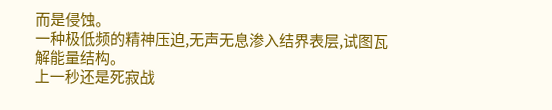而是侵蚀。
一种极低频的精神压迫,无声无息渗入结界表层,试图瓦解能量结构。
上一秒还是死寂战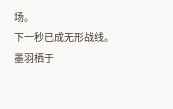场。
下一秒已成无形战线。
墨羽栖于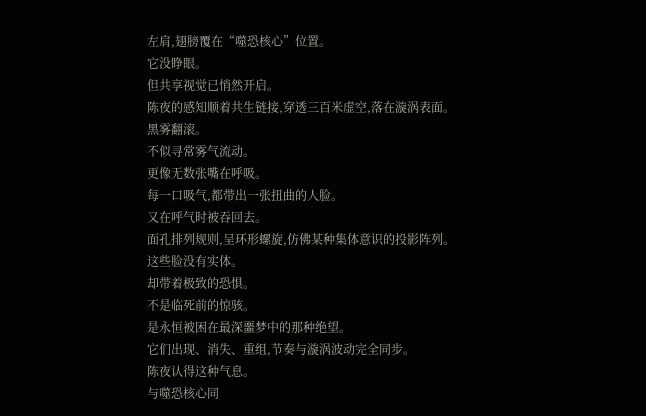左肩,翅膀覆在“噬恐核心”位置。
它没睁眼。
但共享视觉已悄然开启。
陈夜的感知顺着共生链接,穿透三百米虚空,落在漩涡表面。
黑雾翻滚。
不似寻常雾气流动。
更像无数张嘴在呼吸。
每一口吸气,都带出一张扭曲的人脸。
又在呼气时被吞回去。
面孔排列规则,呈环形螺旋,仿佛某种集体意识的投影阵列。
这些脸没有实体。
却带着极致的恐惧。
不是临死前的惊骇。
是永恒被困在最深噩梦中的那种绝望。
它们出现、消失、重组,节奏与漩涡波动完全同步。
陈夜认得这种气息。
与噬恐核心同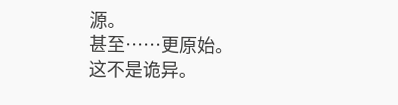源。
甚至……更原始。
这不是诡异。